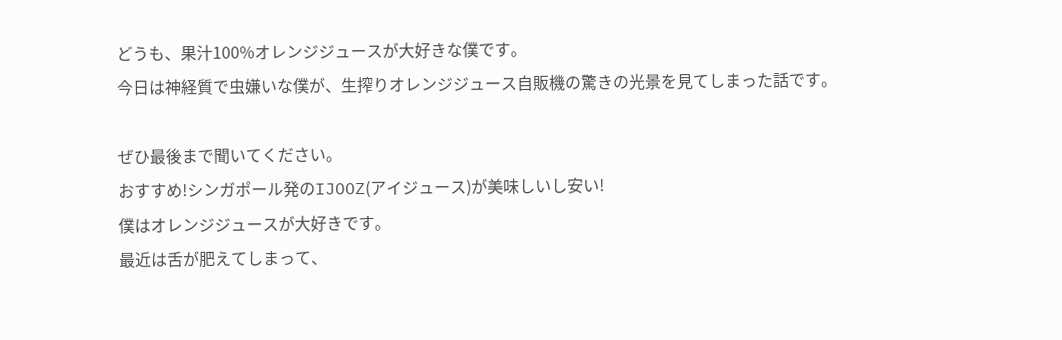どうも、果汁100%オレンジジュースが大好きな僕です。
今日は神経質で虫嫌いな僕が、生搾りオレンジジュース自販機の驚きの光景を見てしまった話です。

ぜひ最後まで聞いてください。
おすすめ!シンガポール発のIJOOZ(アイジュース)が美味しいし安い!
僕はオレンジジュースが大好きです。
最近は舌が肥えてしまって、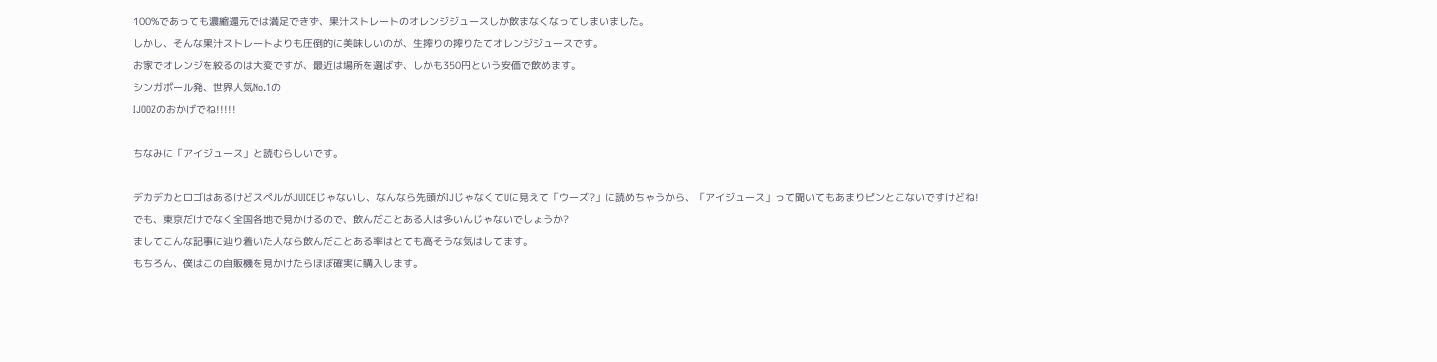100%であっても濃縮還元では満足できず、果汁ストレートのオレンジジュースしか飲まなくなってしまいました。
しかし、そんな果汁ストレートよりも圧倒的に美味しいのが、生搾りの搾りたてオレンジジュースです。
お家でオレンジを絞るのは大変ですが、最近は場所を選ばず、しかも350円という安価で飲めます。
シンガポール発、世界人気No.1の
IJOOZのおかげでね!!!!!

ちなみに「アイジュース」と読むらしいです。

デカデカとロゴはあるけどスペルがJUICEじゃないし、なんなら先頭がIJじゃなくてUに見えて「ウーズ?」に読めちゃうから、「アイジュース」って聞いてもあまりピンとこないですけどね!
でも、東京だけでなく全国各地で見かけるので、飲んだことある人は多いんじゃないでしょうか?
ましてこんな記事に辿り着いた人なら飲んだことある率はとても高そうな気はしてます。
もちろん、僕はこの自販機を見かけたらほぼ確実に購入します。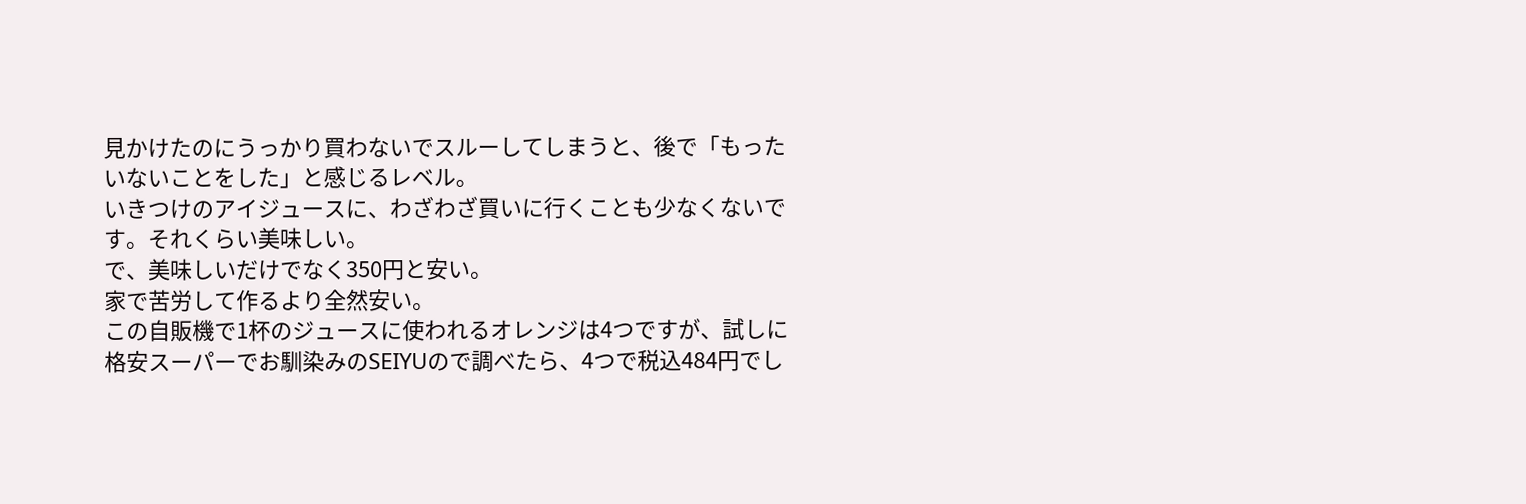見かけたのにうっかり買わないでスルーしてしまうと、後で「もったいないことをした」と感じるレベル。
いきつけのアイジュースに、わざわざ買いに行くことも少なくないです。それくらい美味しい。
で、美味しいだけでなく350円と安い。
家で苦労して作るより全然安い。
この自販機で1杯のジュースに使われるオレンジは4つですが、試しに格安スーパーでお馴染みのSEIYUので調べたら、4つで税込484円でし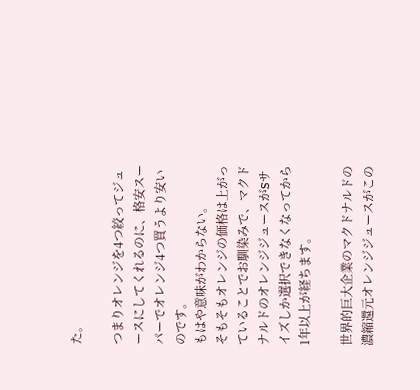た。

つまりオレンジを4つ絞ってジュースにしてくれるのに、格安スーパーでオレンジ4つ買うより安いのです。
もはや意味がわからない。
そもそもオレンジの価格は上がっていることでお馴染みで、マクドナルドのオレンジジュースがSサイズしか選択できなくなってから1年以上が経ちます。

世界的巨大企業のマクドナルドの濃縮還元オレンジジュースがこの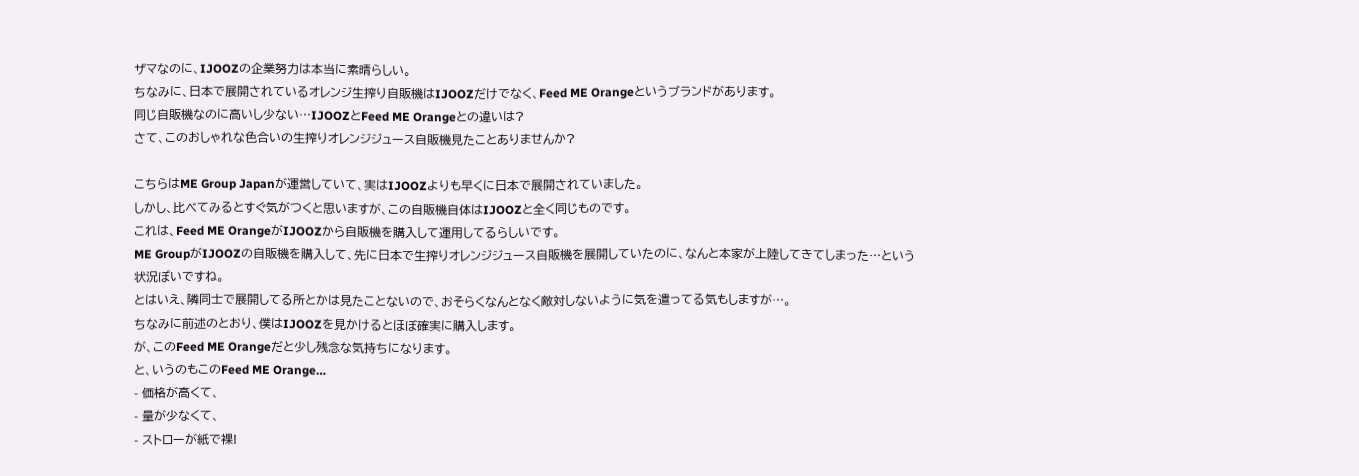ザマなのに、IJOOZの企業努力は本当に素晴らしい。
ちなみに、日本で展開されているオレンジ生搾り自販機はIJOOZだけでなく、Feed ME Orangeというブランドがあります。
同じ自販機なのに高いし少ない…IJOOZとFeed ME Orangeとの違いは?
さて、このおしゃれな色合いの生搾りオレンジジュース自販機見たことありませんか?

こちらはME Group Japanが運営していて、実はIJOOZよりも早くに日本で展開されていました。
しかし、比べてみるとすぐ気がつくと思いますが、この自販機自体はIJOOZと全く同じものです。
これは、Feed ME OrangeがIJOOZから自販機を購入して運用してるらしいです。
ME GroupがIJOOZの自販機を購入して、先に日本で生搾りオレンジジュース自販機を展開していたのに、なんと本家が上陸してきてしまった…という状況ぽいですね。
とはいえ、隣同士で展開してる所とかは見たことないので、おそらくなんとなく敵対しないように気を遣ってる気もしますが…。
ちなみに前述のとおり、僕はIJOOZを見かけるとほぼ確実に購入します。
が、このFeed ME Orangeだと少し残念な気持ちになります。
と、いうのもこのFeed ME Orange…
- 価格が高くて、
- 量が少なくて、
- ストローが紙で裸!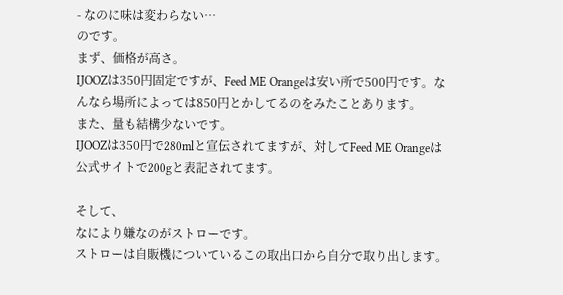- なのに味は変わらない…
のです。
まず、価格が高さ。
IJOOZは350円固定ですが、Feed ME Orangeは安い所で500円です。なんなら場所によっては850円とかしてるのをみたことあります。
また、量も結構少ないです。
IJOOZは350円で280mlと宣伝されてますが、対してFeed ME Orangeは公式サイトで200gと表記されてます。

そして、
なにより嫌なのがストローです。
ストローは自販機についているこの取出口から自分で取り出します。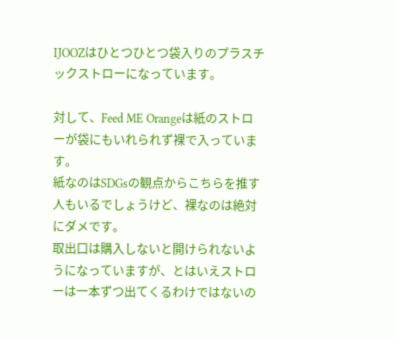IJOOZはひとつひとつ袋入りのプラスチックストローになっています。

対して、Feed ME Orangeは紙のストローが袋にもいれられず裸で入っています。
紙なのはSDGsの観点からこちらを推す人もいるでしょうけど、裸なのは絶対にダメです。
取出口は購入しないと開けられないようになっていますが、とはいえストローは一本ずつ出てくるわけではないの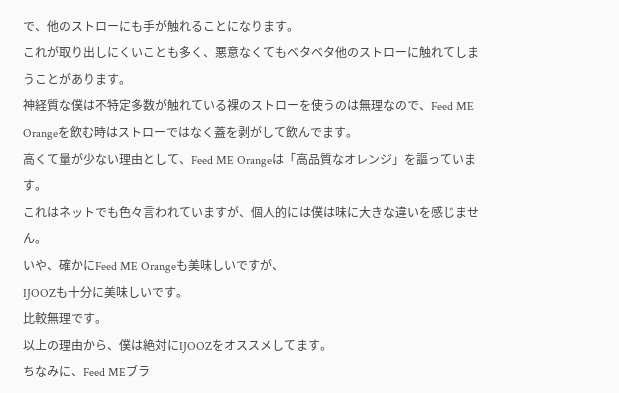で、他のストローにも手が触れることになります。
これが取り出しにくいことも多く、悪意なくてもベタベタ他のストローに触れてしまうことがあります。
神経質な僕は不特定多数が触れている裸のストローを使うのは無理なので、Feed ME Orangeを飲む時はストローではなく蓋を剥がして飲んでます。
高くて量が少ない理由として、Feed ME Orangeは「高品質なオレンジ」を謳っています。
これはネットでも色々言われていますが、個人的には僕は味に大きな違いを感じません。
いや、確かにFeed ME Orangeも美味しいですが、
IJOOZも十分に美味しいです。
比較無理です。
以上の理由から、僕は絶対にIJOOZをオススメしてます。
ちなみに、Feed MEブラ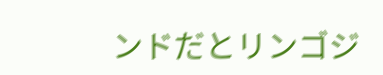ンドだとリンゴジ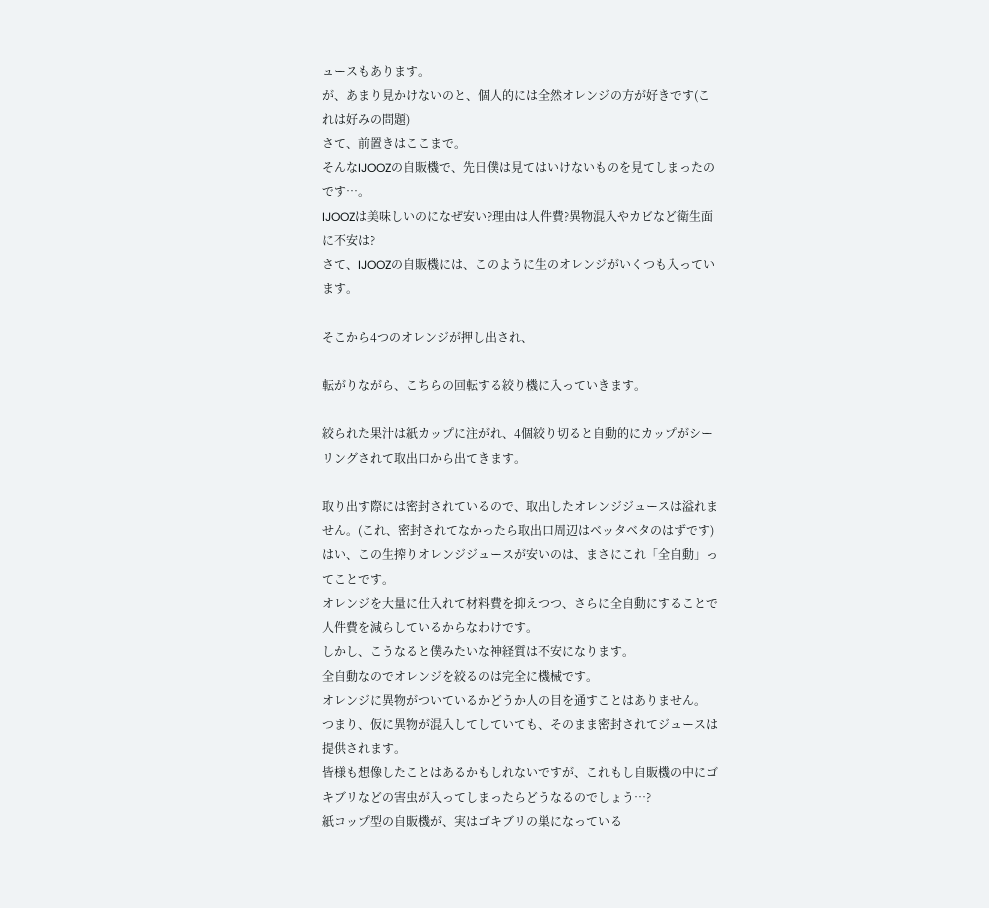ュースもあります。
が、あまり見かけないのと、個人的には全然オレンジの方が好きです(これは好みの問題)
さて、前置きはここまで。
そんなIJOOZの自販機で、先日僕は見てはいけないものを見てしまったのです…。
IJOOZは美味しいのになぜ安い?理由は人件費?異物混入やカビなど衛生面に不安は?
さて、IJOOZの自販機には、このように生のオレンジがいくつも入っています。

そこから4つのオレンジが押し出され、

転がりながら、こちらの回転する絞り機に入っていきます。

絞られた果汁は紙カップに注がれ、4個絞り切ると自動的にカップがシーリングされて取出口から出てきます。

取り出す際には密封されているので、取出したオレンジジュースは溢れません。(これ、密封されてなかったら取出口周辺はベッタベタのはずです)
はい、この生搾りオレンジジュースが安いのは、まさにこれ「全自動」ってことです。
オレンジを大量に仕入れて材料費を抑えつつ、さらに全自動にすることで人件費を減らしているからなわけです。
しかし、こうなると僕みたいな神経質は不安になります。
全自動なのでオレンジを絞るのは完全に機械です。
オレンジに異物がついているかどうか人の目を通すことはありません。
つまり、仮に異物が混入してしていても、そのまま密封されてジュースは提供されます。
皆様も想像したことはあるかもしれないですが、これもし自販機の中にゴキブリなどの害虫が入ってしまったらどうなるのでしょう…?
紙コップ型の自販機が、実はゴキブリの巣になっている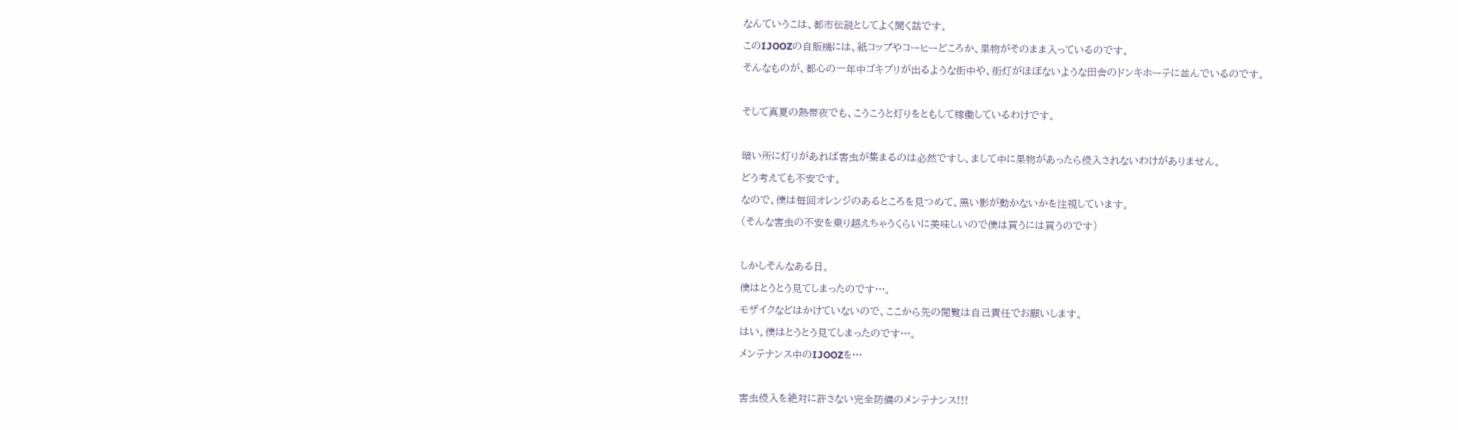なんていうこは、都市伝説としてよく聞く話です。
このIJOOZの自販機には、紙コップやコーヒーどころか、果物がそのまま入っているのです。
そんなものが、都心の一年中ゴキブリが出るような街中や、街灯がほぼないような田舎のドンキホーテに並んでいるのです。

そして真夏の熱帯夜でも、こうこうと灯りをともして稼働しているわけです。

暗い所に灯りがあれば害虫が集まるのは必然ですし、まして中に果物があったら侵入されないわけがありません。
どう考えても不安です。
なので、僕は毎回オレンジのあるところを見つめて、黒い影が動かないかを注視しています。
(そんな害虫の不安を乗り越えちゃうくらいに美味しいので僕は買うには買うのです)

しかしそんなある日。
僕はとうとう見てしまったのです…。
モザイクなどはかけていないので、ここから先の閲覧は自己責任でお願いします。
はい。僕はとうとう見てしまったのです…。
メンテナンス中のIJOOZを…

害虫侵入を絶対に許さない完全防備のメンテナンス!!!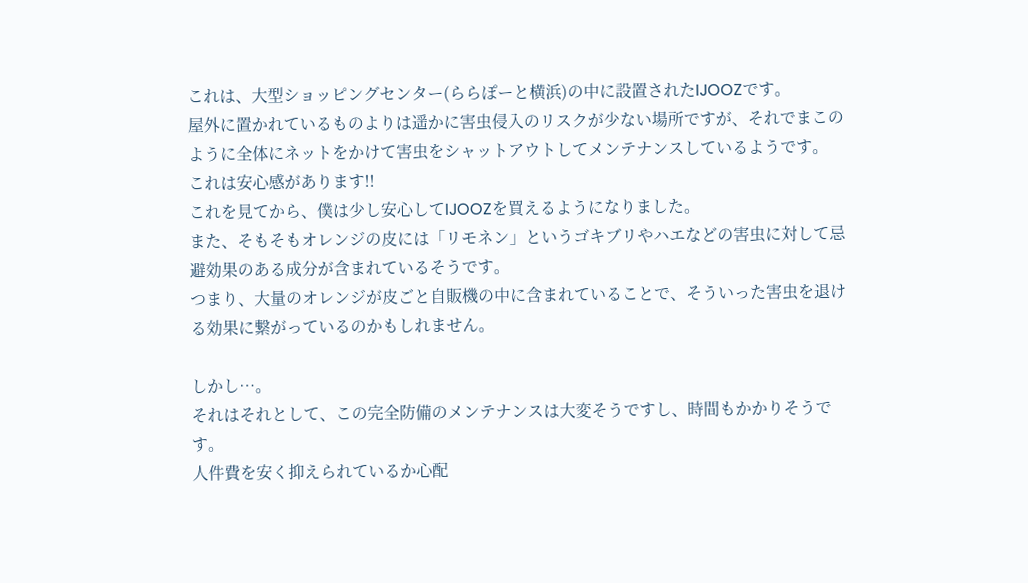これは、大型ショッピングセンター(ららぽーと横浜)の中に設置されたIJOOZです。
屋外に置かれているものよりは遥かに害虫侵入のリスクが少ない場所ですが、それでまこのように全体にネットをかけて害虫をシャットアウトしてメンテナンスしているようです。
これは安心感があります!!
これを見てから、僕は少し安心してIJOOZを買えるようになりました。
また、そもそもオレンジの皮には「リモネン」というゴキブリやハエなどの害虫に対して忌避効果のある成分が含まれているそうです。
つまり、大量のオレンジが皮ごと自販機の中に含まれていることで、そういった害虫を退ける効果に繋がっているのかもしれません。

しかし…。
それはそれとして、この完全防備のメンテナンスは大変そうですし、時間もかかりそうです。
人件費を安く抑えられているか心配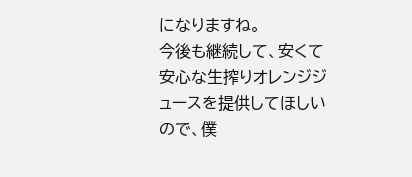になりますね。
今後も継続して、安くて安心な生搾りオレンジジュースを提供してほしいので、僕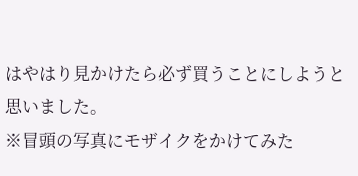はやはり見かけたら必ず買うことにしようと思いました。
※冒頭の写真にモザイクをかけてみた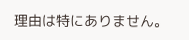理由は特にありません。